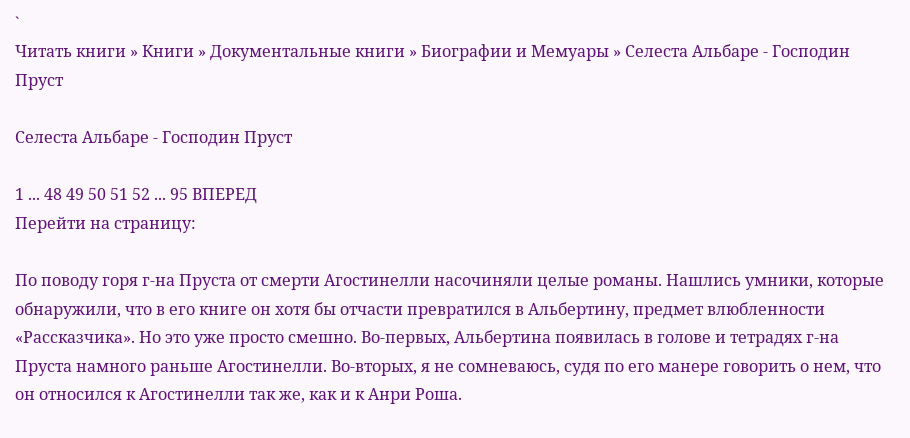`
Читать книги » Книги » Документальные книги » Биографии и Мемуары » Селеста Альбаре - Господин Пруст

Селеста Альбаре - Господин Пруст

1 ... 48 49 50 51 52 ... 95 ВПЕРЕД
Перейти на страницу:

По поводу горя г-на Пруста от смерти Агостинелли насочиняли целые романы. Нашлись умники, которые обнаружили, что в его книге он хотя бы отчасти превратился в Альбертину, предмет влюбленности «Рассказчика». Но это уже просто смешно. Во-первых, Альбертина появилась в голове и тетрадях г-на Пруста намного раньше Агостинелли. Во-вторых, я не сомневаюсь, судя по его манере говорить о нем, что он относился к Агостинелли так же, как и к Анри Роша.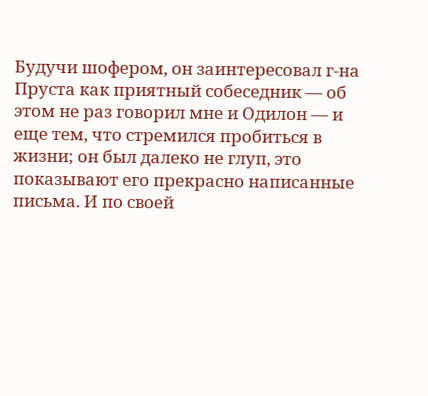Будучи шофером, он заинтересовал г-на Пруста как приятный собеседник — об этом не раз говорил мне и Одилон — и еще тем, что стремился пробиться в жизни; он был далеко не глуп, это показывают его прекрасно написанные письма. И по своей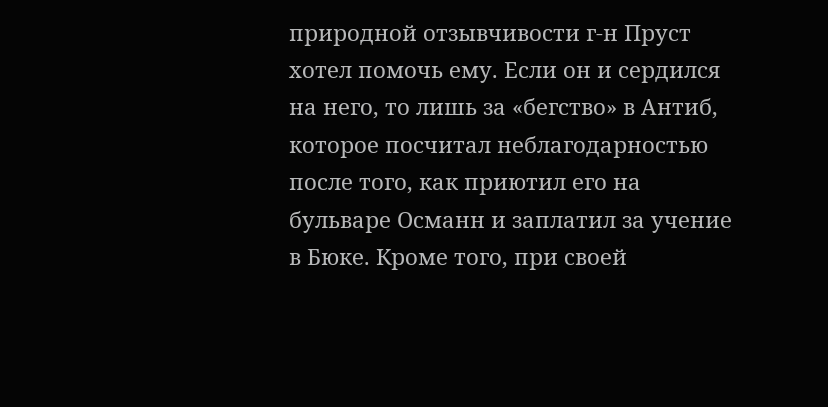природной отзывчивости г-н Пруст хотел помочь ему. Если он и сердился на него, то лишь за «бегство» в Антиб, которое посчитал неблагодарностью после того, как приютил его на бульваре Османн и заплатил за учение в Бюке. Кроме того, при своей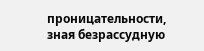проницательности, зная безрассудную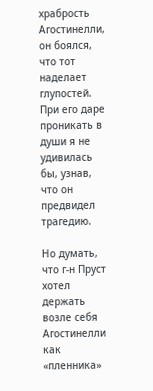храбрость Агостинелли, он боялся, что тот наделает глупостей. При его даре проникать в души я не удивилась бы, узнав, что он предвидел трагедию.

Но думать, что г-н Пруст хотел держать возле себя Агостинелли как «пленника»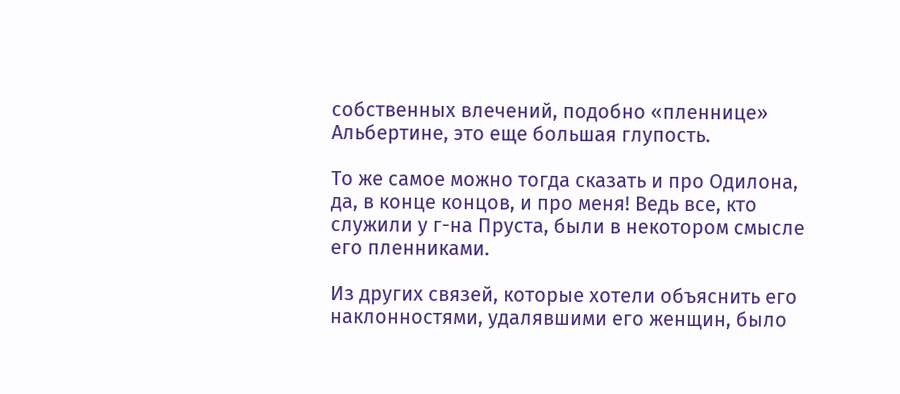собственных влечений, подобно «пленнице» Альбертине, это еще большая глупость.

То же самое можно тогда сказать и про Одилона, да, в конце концов, и про меня! Ведь все, кто служили у г-на Пруста, были в некотором смысле его пленниками.

Из других связей, которые хотели объяснить его наклонностями, удалявшими его женщин, было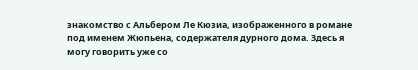знакомство с Альбером Ле Кюзиа, изображенного в романе под именем Жюпьена, содержателя дурного дома. Здесь я могу говорить уже со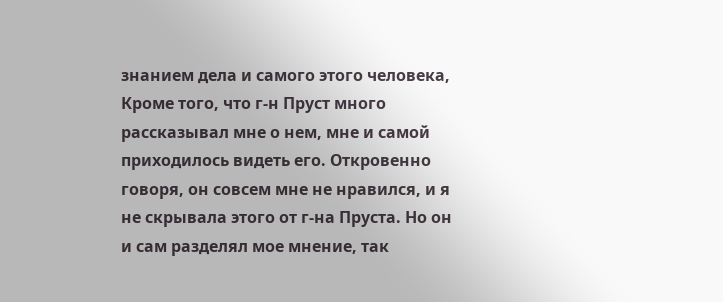знанием дела и самого этого человека, Кроме того, что г-н Пруст много рассказывал мне о нем, мне и самой приходилось видеть его. Откровенно говоря, он совсем мне не нравился, и я не скрывала этого от г-на Пруста. Но он и сам разделял мое мнение, так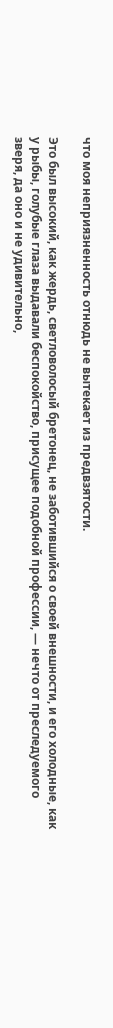что моя неприязненность отнюдь не вытекает из предвзятости.

Это был высокий, как жердь, светловолосый бретонец, не заботившийся о своей внешности, и его холодные, как у рыбы, голубые глаза выдавали беспокойство, присущее подобной профессии, — нечто от преследуемого зверя, да оно и не удивительно,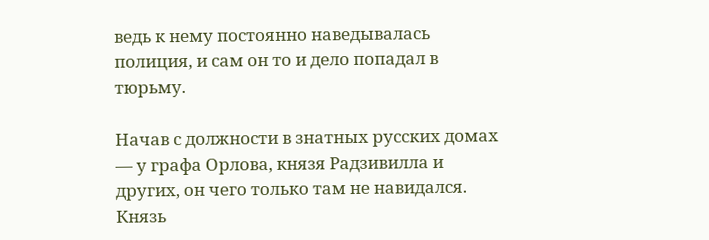ведь к нему постоянно наведывалась полиция, и сам он то и дело попадал в тюрьму.

Начав с должности в знатных русских домах — у графа Орлова, князя Радзивилла и других, он чего только там не навидался. Князь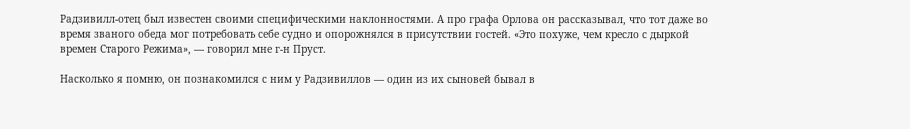Радзивилл-отец был известен своими специфическими наклонностями. А про графа Орлова он рассказывал, что тот даже во время званого обеда мог потребовать себе судно и опорожнялся в присутствии гостей. «Это похуже, чем кресло с дыркой времен Старого Режима», — говорил мне г-н Пруст.

Насколько я помню, он познакомился с ним у Радзивиллов — один из их сыновей бывал в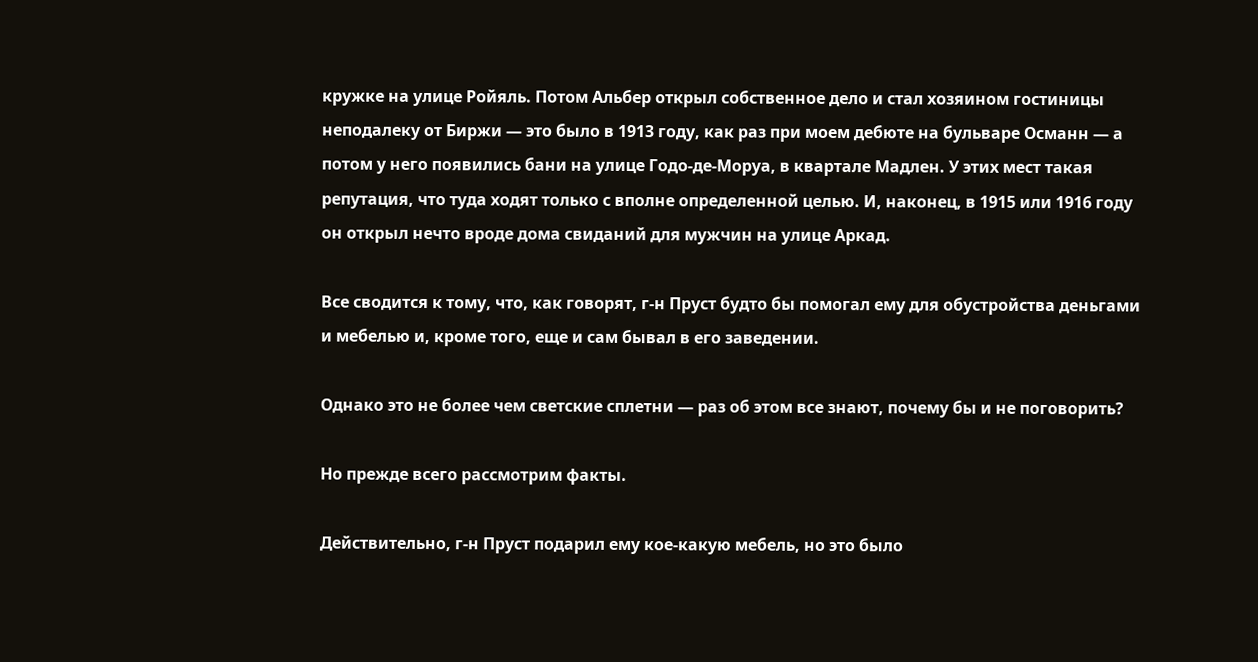кружке на улице Ройяль. Потом Альбер открыл собственное дело и стал хозяином гостиницы неподалеку от Биржи — это было в 1913 году, как раз при моем дебюте на бульваре Османн — а потом у него появились бани на улице Годо-де-Моруа, в квартале Мадлен. У этих мест такая репутация, что туда ходят только с вполне определенной целью. И, наконец, в 1915 или 1916 году он открыл нечто вроде дома свиданий для мужчин на улице Аркад.

Все сводится к тому, что, как говорят, г-н Пруст будто бы помогал ему для обустройства деньгами и мебелью и, кроме того, еще и сам бывал в его заведении.

Однако это не более чем светские сплетни — раз об этом все знают, почему бы и не поговорить?

Но прежде всего рассмотрим факты.

Действительно, г-н Пруст подарил ему кое-какую мебель, но это было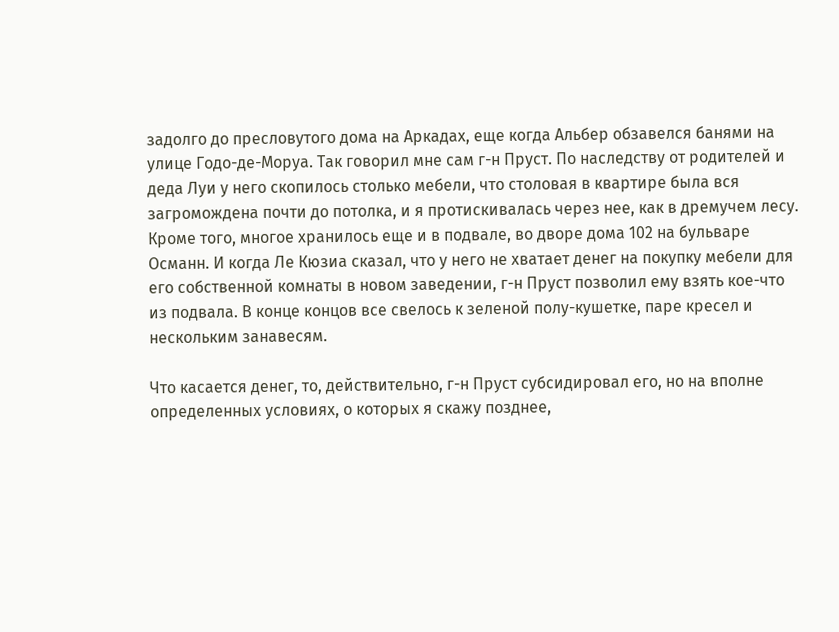задолго до пресловутого дома на Аркадах, еще когда Альбер обзавелся банями на улице Годо-де-Моруа. Так говорил мне сам г-н Пруст. По наследству от родителей и деда Луи у него скопилось столько мебели, что столовая в квартире была вся загромождена почти до потолка, и я протискивалась через нее, как в дремучем лесу. Кроме того, многое хранилось еще и в подвале, во дворе дома 102 на бульваре Османн. И когда Ле Кюзиа сказал, что у него не хватает денег на покупку мебели для его собственной комнаты в новом заведении, г-н Пруст позволил ему взять кое-что из подвала. В конце концов все свелось к зеленой полу-кушетке, паре кресел и нескольким занавесям.

Что касается денег, то, действительно, г-н Пруст субсидировал его, но на вполне определенных условиях, о которых я скажу позднее,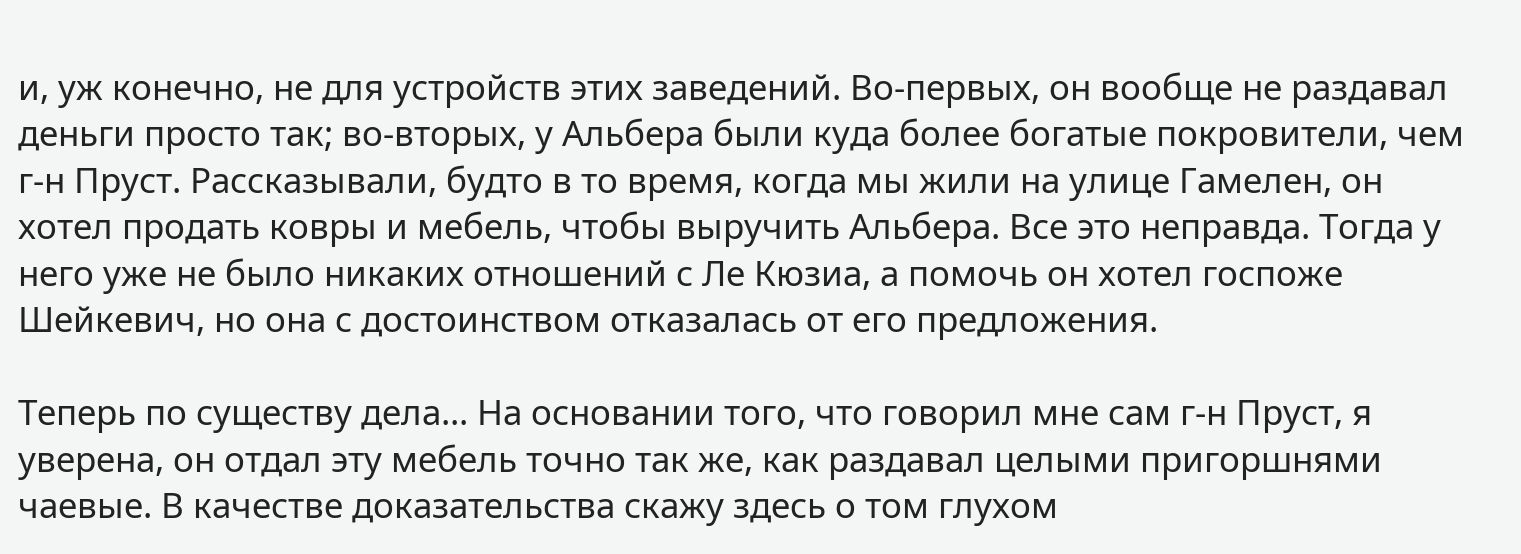и, уж конечно, не для устройств этих заведений. Во-первых, он вообще не раздавал деньги просто так; во-вторых, у Альбера были куда более богатые покровители, чем г-н Пруст. Рассказывали, будто в то время, когда мы жили на улице Гамелен, он хотел продать ковры и мебель, чтобы выручить Альбера. Все это неправда. Тогда у него уже не было никаких отношений с Ле Кюзиа, а помочь он хотел госпоже Шейкевич, но она с достоинством отказалась от его предложения.

Теперь по существу дела... На основании того, что говорил мне сам г-н Пруст, я уверена, он отдал эту мебель точно так же, как раздавал целыми пригоршнями чаевые. В качестве доказательства скажу здесь о том глухом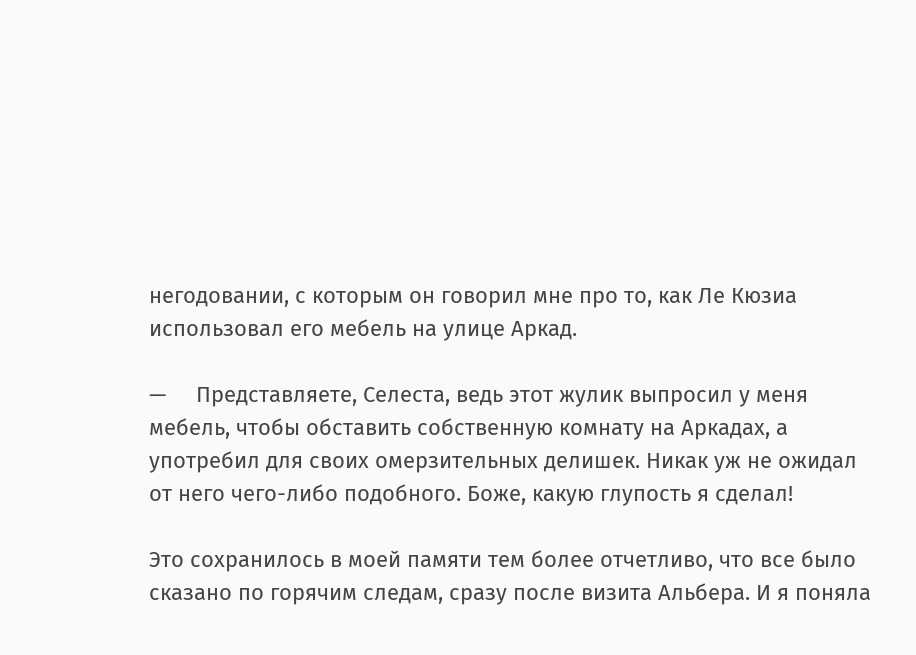негодовании, с которым он говорил мне про то, как Ле Кюзиа использовал его мебель на улице Аркад.

—     Представляете, Селеста, ведь этот жулик выпросил у меня мебель, чтобы обставить собственную комнату на Аркадах, а употребил для своих омерзительных делишек. Никак уж не ожидал от него чего-либо подобного. Боже, какую глупость я сделал!

Это сохранилось в моей памяти тем более отчетливо, что все было сказано по горячим следам, сразу после визита Альбера. И я поняла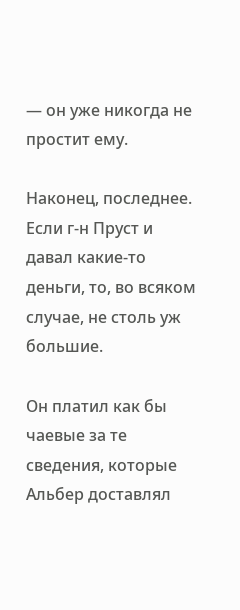— он уже никогда не простит ему.

Наконец, последнее. Если г-н Пруст и давал какие-то деньги, то, во всяком случае, не столь уж большие.

Он платил как бы чаевые за те сведения, которые Альбер доставлял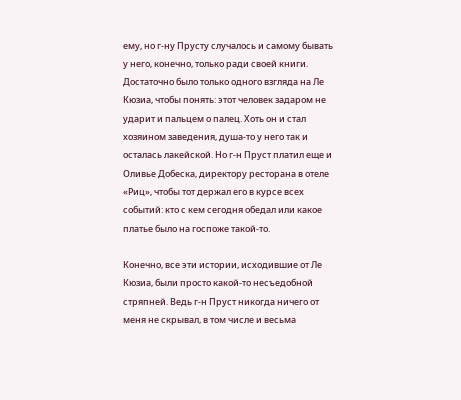ему, но г-ну Прусту случалось и самому бывать у него, конечно, только ради своей книги. Достаточно было только одного взгляда на Ле Кюзиа, чтобы понять: этот человек задаром не ударит и пальцем о палец. Хоть он и стал хозяином заведения, душа-то у него так и осталась лакейской. Но г-н Пруст платил еще и Оливье Добеска, директору ресторана в отеле «Риц», чтобы тот держал его в курсе всех событий: кто с кем сегодня обедал или какое платье было на госпоже такой-то.

Конечно, все эти истории, исходившие от Ле Кюзиа, были просто какой-то несъедобной стряпней. Ведь г-н Пруст никогда ничего от меня не скрывал, в том числе и весьма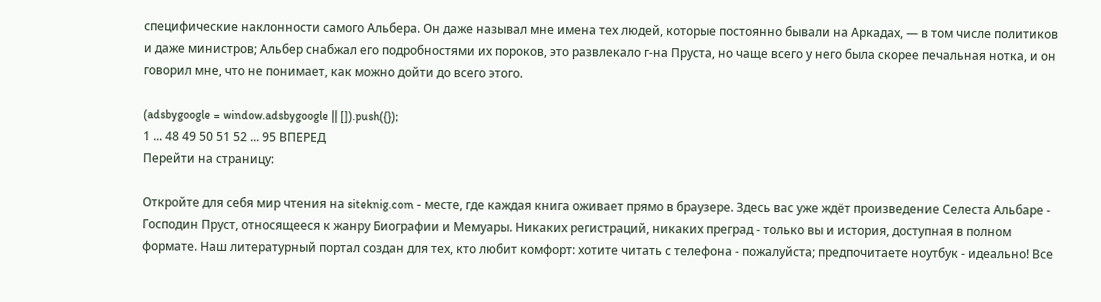специфические наклонности самого Альбера. Он даже называл мне имена тех людей, которые постоянно бывали на Аркадах, — в том числе политиков и даже министров; Альбер снабжал его подробностями их пороков, это развлекало г-на Пруста, но чаще всего у него была скорее печальная нотка, и он говорил мне, что не понимает, как можно дойти до всего этого.

(adsbygoogle = window.adsbygoogle || []).push({});
1 ... 48 49 50 51 52 ... 95 ВПЕРЕД
Перейти на страницу:

Откройте для себя мир чтения на siteknig.com - месте, где каждая книга оживает прямо в браузере. Здесь вас уже ждёт произведение Селеста Альбаре - Господин Пруст, относящееся к жанру Биографии и Мемуары. Никаких регистраций, никаких преград - только вы и история, доступная в полном формате. Наш литературный портал создан для тех, кто любит комфорт: хотите читать с телефона - пожалуйста; предпочитаете ноутбук - идеально! Все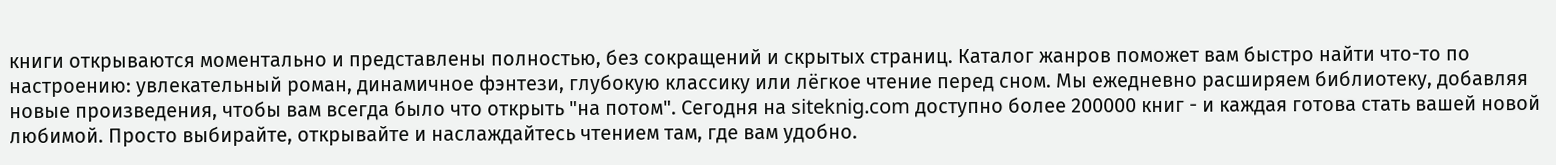книги открываются моментально и представлены полностью, без сокращений и скрытых страниц. Каталог жанров поможет вам быстро найти что-то по настроению: увлекательный роман, динамичное фэнтези, глубокую классику или лёгкое чтение перед сном. Мы ежедневно расширяем библиотеку, добавляя новые произведения, чтобы вам всегда было что открыть "на потом". Сегодня на siteknig.com доступно более 200000 книг - и каждая готова стать вашей новой любимой. Просто выбирайте, открывайте и наслаждайтесь чтением там, где вам удобно.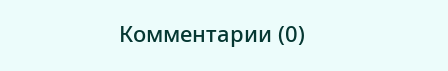Комментарии (0)